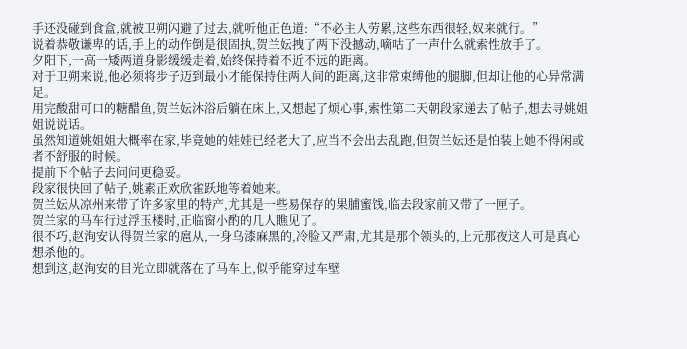手还没碰到食盒,就被卫朔闪避了过去,就听他正色道:“不必主人劳累,这些东西很轻,奴来就行。”
说着恭敬谦卑的话,手上的动作倒是很固执,贺兰妘拽了两下没撼动,嘀咕了一声什么就索性放手了。
夕阳下,一高一矮两道身影缓缓走着,始终保持着不近不远的距离。
对于卫朔来说,他必须将步子迈到最小才能保持住两人间的距离,这非常束缚他的腿脚,但却让他的心异常满足。
用完酸甜可口的糖醋鱼,贺兰妘沐浴后躺在床上,又想起了烦心事,索性第二天朝段家递去了帖子,想去寻姚姐姐说说话。
虽然知道姚姐姐大概率在家,毕竟她的娃娃已经老大了,应当不会出去乱跑,但贺兰妘还是怕装上她不得闲或者不舒服的时候。
提前下个帖子去问问更稳妥。
段家很快回了帖子,姚素正欢欣雀跃地等着她来。
贺兰妘从凉州来带了许多家里的特产,尤其是一些易保存的果脯蜜饯,临去段家前又带了一匣子。
贺兰家的马车行过浮玉楼时,正临窗小酌的几人瞧见了。
很不巧,赵洵安认得贺兰家的扈从,一身乌漆麻黑的,冷脸又严肃,尤其是那个领头的,上元那夜这人可是真心想杀他的。
想到这,赵洵安的目光立即就落在了马车上,似乎能穿过车壁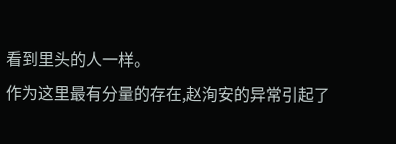看到里头的人一样。
作为这里最有分量的存在,赵洵安的异常引起了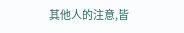其他人的注意,皆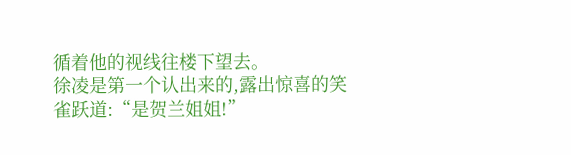循着他的视线往楼下望去。
徐凌是第一个认出来的,露出惊喜的笑雀跃道:“是贺兰姐姐!”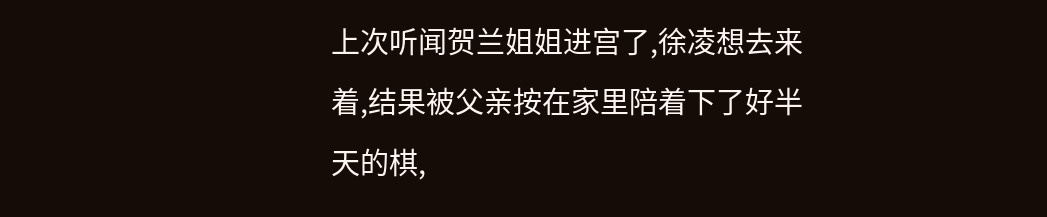上次听闻贺兰姐姐进宫了,徐凌想去来着,结果被父亲按在家里陪着下了好半天的棋,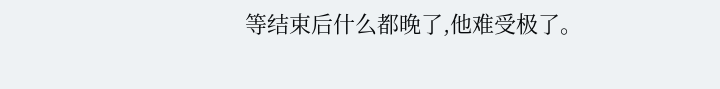等结束后什么都晚了,他难受极了。